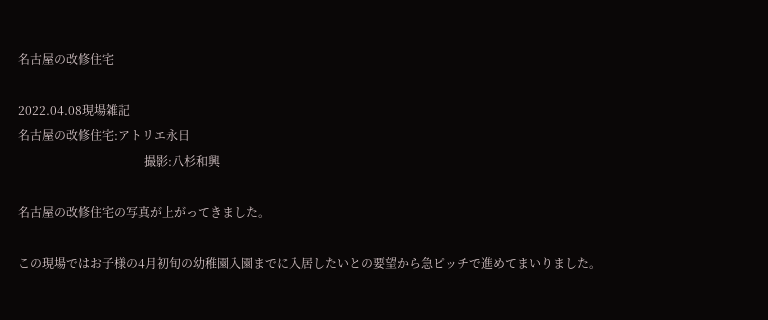名古屋の改修住宅

2022.04.08現場雑記
名古屋の改修住宅:アトリエ永日
                                          撮影:八杉和興

名古屋の改修住宅の写真が上がってきました。

この現場ではお子様の4月初旬の幼稚園入園までに入居したいとの要望から急ピッチで進めてまいりました。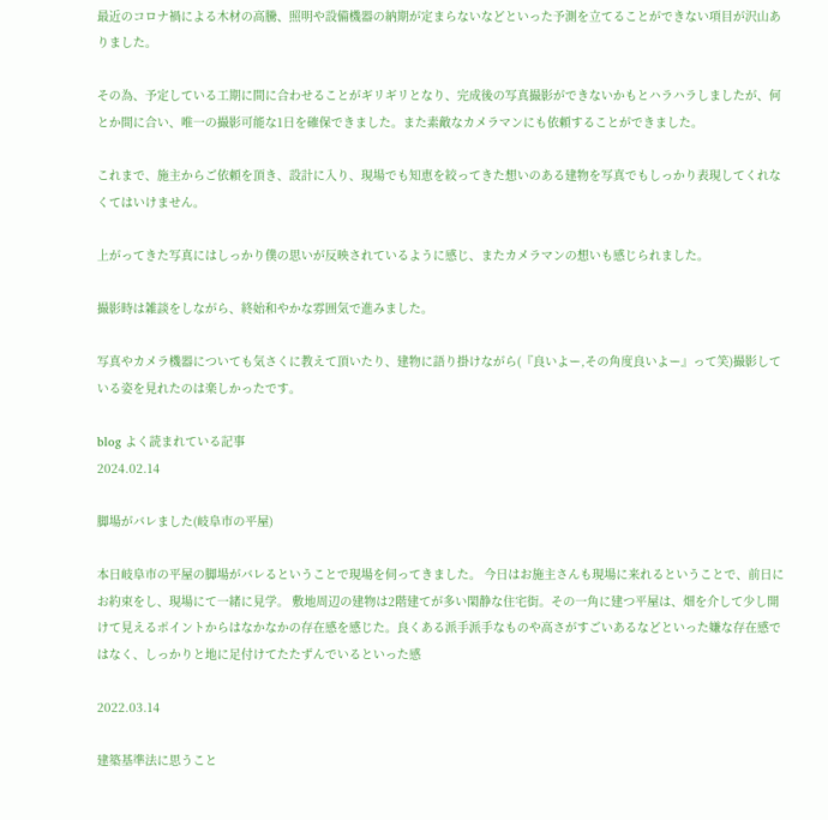最近のコロナ禍による木材の高騰、照明や設備機器の納期が定まらないなどといった予測を立てることができない項目が沢山ありました。

その為、予定している工期に間に合わせることがギリギリとなり、完成後の写真撮影ができないかもとハラハラしましたが、何とか間に合い、唯一の撮影可能な1日を確保できました。また素敵なカメラマンにも依頼することができました。

これまで、施主からご依頼を頂き、設計に入り、現場でも知恵を絞ってきた想いのある建物を写真でもしっかり表現してくれなくてはいけません。

上がってきた写真にはしっかり僕の思いが反映されているように感じ、またカメラマンの想いも感じられました。

撮影時は雑談をしながら、終始和やかな雰囲気で進みました。

写真やカメラ機器についても気さくに教えて頂いたり、建物に語り掛けながら(『良いよー,その角度良いよー』って笑)撮影している姿を見れたのは楽しかったです。

blog よく読まれている記事
2024.02.14

脚場がバレました(岐阜市の平屋)

本日岐阜市の平屋の脚場がバレるということで現場を伺ってきました。 今日はお施主さんも現場に来れるということで、前日にお約束をし、現場にて一緒に見学。 敷地周辺の建物は2階建てが多い閑静な住宅街。その一角に建つ平屋は、畑を介して少し開けて見えるポイントからはなかなかの存在感を感じた。良くある派手派手なものや高さがすごいあるなどといった嫌な存在感ではなく、しっかりと地に足付けてたたずんでいるといった感

2022.03.14

建築基準法に思うこと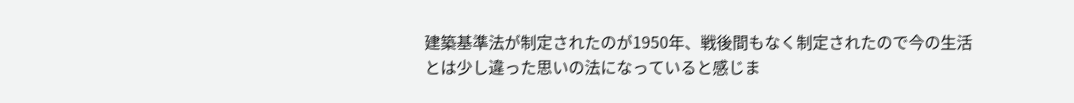建築基準法が制定されたのが1950年、戦後間もなく制定されたので今の生活とは少し違った思いの法になっていると感じま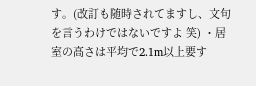す。(改訂も随時されてますし、文句を言うわけではないですよ 笑) ・居室の高さは平均で2.1m以上要す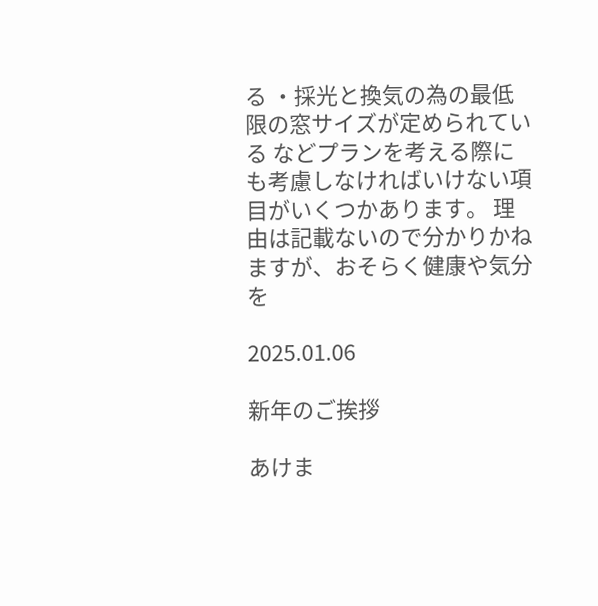る ・採光と換気の為の最低限の窓サイズが定められている などプランを考える際にも考慮しなければいけない項目がいくつかあります。 理由は記載ないので分かりかねますが、おそらく健康や気分を

2025.01.06

新年のご挨拶

あけま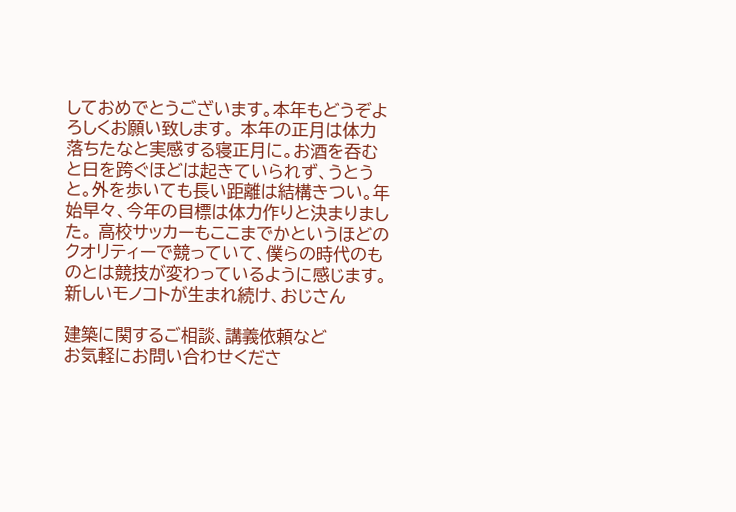しておめでとうございます。本年もどうぞよろしくお願い致します。 本年の正月は体力落ちたなと実感する寝正月に。お酒を吞むと日を跨ぐほどは起きていられず、うとうと。外を歩いても長い距離は結構きつい。年始早々、今年の目標は体力作りと決まりました。 高校サッカーもここまでかというほどのクオリティーで競っていて、僕らの時代のものとは競技が変わっているように感じます。新しいモノコトが生まれ続け、おじさん

建築に関するご相談、講義依頼など
お気軽にお問い合わせくださ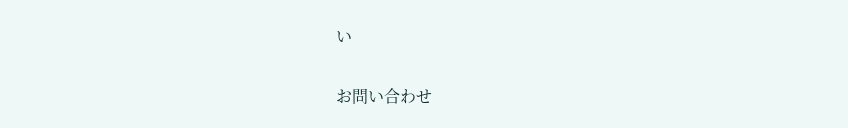い

お問い合わせ